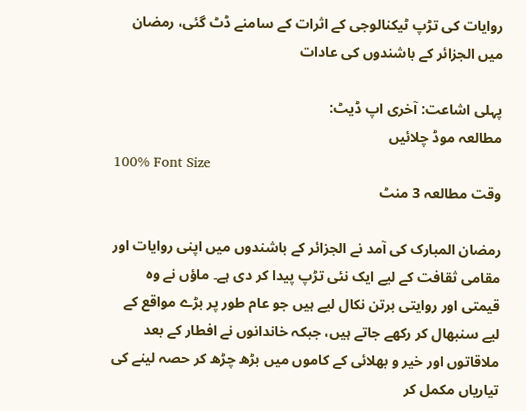روایات کی تڑپ ٹیکنالوجی کے اثرات کے سامنے ڈٹ گئی، رمضان میں الجزائر کے باشندوں کی عادات

پہلی اشاعت: آخری اپ ڈیٹ:
مطالعہ موڈ چلائیں
100% Font Size
وقت مطالعہ 3 منٹ

رمضان المبارک کی آمد نے الجزائر کے باشندوں میں اپنی روایات اور مقامی ثقافت کے لیے ایک نئی تڑپ پیدا کر دی ہے۔ ماؤں نے وہ قیمتی اور روایتی برتن نکال لیے ہیں جو عام طور پر بڑے مواقع کے لیے سنبھال کر رکھے جاتے ہیں، جبکہ خاندانوں نے افطار کے بعد ملاقاتوں اور خیر و بھلائی کے کاموں میں بڑھ چڑھ کر حصہ لینے کی تیاریاں مکمل کر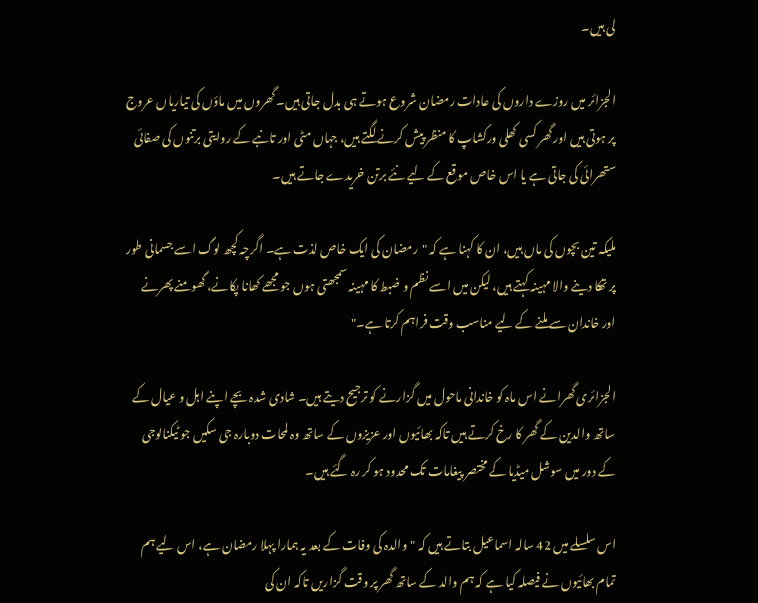لی ہیں۔

الجزائر میں روزے داروں کی عادات رمضان شروع ہوتے ہی بدل جاتی ہیں۔ گھروں میں ماؤں کی تیاریاں عروج پر ہوتی ہیں اور گھر کسی کھلی ورکشاپ کا منظر پیش کرنے لگتے ہیں، جہاں مٹی اور تانبے کے روایتی برتنوں کی صفائی ستھرائی کی جاتی ہے یا اس خاص موقع کے لیے نئے برتن خریدے جاتے ہیں۔

ملیکہ تین بچوں کی ماں ہیں، ان کا کہنا ہے کہ "رمضان کی ایک خاص لذت ہے۔ اگرچہ کچھ لوگ اسے جسمانی طور پر تھکا دینے والا مہینہ کہتے ہیں، لیکن میں اسے نظم و ضبط کا مہینہ سمجھتی ہوں جو مجھے کھانا پکانے، گھومنے پھرنے اور خاندان سے ملنے کے لیے مناسب وقت فراہم کرتا ہے۔"

الجزائری گھرانے اس ماہ کو خاندانی ماحول میں گزارنے کو ترجیح دیتے ہیں۔ شادی شدہ بچے اپنے اہل و عیال کے ساتھ والدین کے گھر کا رخ کرتے ہیں تاکہ بھائیوں اور عزیزوں کے ساتھ وہ لمحات دوبارہ جی سکیں جو ٹیکنالوجی کے دور میں سوشل میڈیا کے مختصر پیغامات تک محدود ہو کر رہ گئے ہیں۔

اس سلسلے میں 42 سالہ اسماعیل بتاتے ہیں کہ "والدہ کی وفات کے بعد یہ ہمارا پہلا رمضان ہے، اس لیے ہم تمام بھائیوں نے فیصلہ کیا ہے کہ ہم والد کے ساتھ گھر پر وقت گزاریں تاکہ ان کی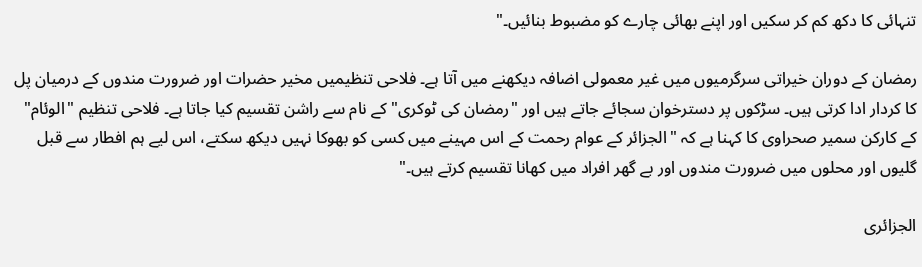تنہائی کا دکھ کم کر سکیں اور اپنے بھائی چارے کو مضبوط بنائیں۔"

رمضان کے دوران خیراتی سرگرمیوں میں غیر معمولی اضافہ دیکھنے میں آتا ہے۔ فلاحی تنظیمیں مخیر حضرات اور ضرورت مندوں کے درمیان پل کا کردار ادا کرتی ہیں۔ سڑکوں پر دسترخوان سجائے جاتے ہیں اور "رمضان کی ٹوکری" کے نام سے راشن تقسیم کیا جاتا ہے۔ فلاحی تنظیم "الوئام" کے کارکن سمیر صحراوی کا کہنا ہے کہ "الجزائر کے عوام رحمت کے اس مہینے میں کسی کو بھوکا نہیں دیکھ سکتے، اس لیے ہم افطار سے قبل گلیوں اور محلوں میں ضرورت مندوں اور بے گھر افراد میں کھانا تقسیم کرتے ہیں۔"

الجزائری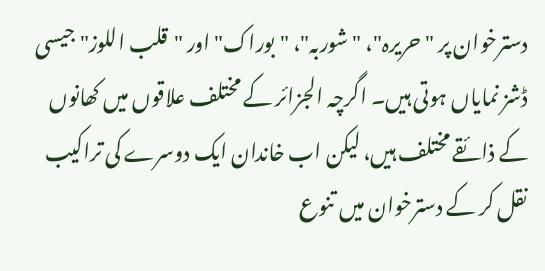دسترخوان پر "حریرہ"، "شوربہ"، "بوراک" اور "قلب اللوز" جیسی ڈشز نمایاں ہوتی ہیں۔ اگرچہ الجزائر کے مختلف علاقوں میں کھانوں کے ذائقے مختلف ہیں، لیکن اب خاندان ایک دوسرے کی تراکیب نقل کر کے دسترخوان میں تنوع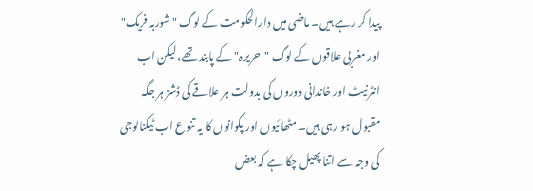پیدا کر رہے ہیں۔ ماضی میں دارالحکومت کے لوگ "شوربہ فریک" اور مغربی علاقوں کے لوگ "حریرہ" کے پابند تھے، لیکن اب انٹرنیٹ اور خاندانی دوروں کی بدولت ہر علاقے کی ڈشز ہر جگہ مقبول ہو رہی ہیں۔ مٹھائیوں اور پکوانوں کا یہ تنوع اب ٹیکنالوجی کی وجہ سے اتنا پھیل چکا ہے کہ بعض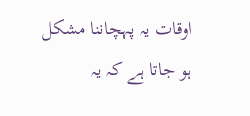اوقات یہ پہچاننا مشکل ہو جاتا ہے کہ یہ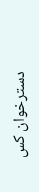دسترخوان کس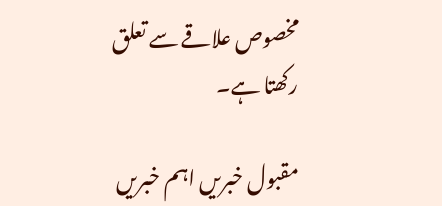مخصوص علاقے سے تعلق رکھتا ہے۔

مقبول خبریں اہم خبریں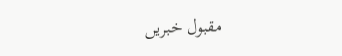مقبول خبریں